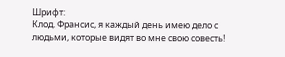Шрифт:
Клод. Франсис, я каждый день имею дело с людьми, которые видят во мне свою совесть!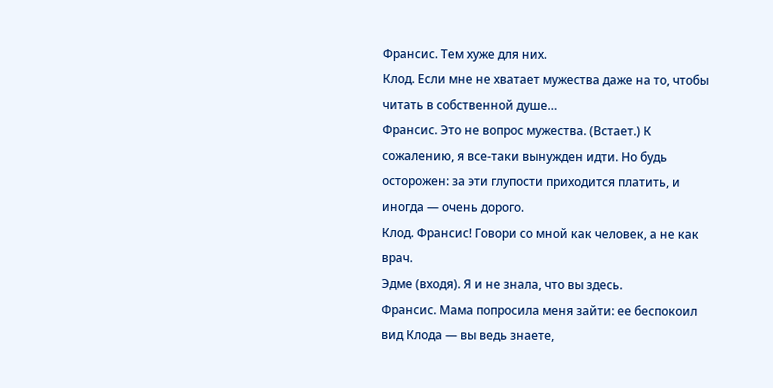Франсис. Тем хуже для них.
Клод. Если мне не хватает мужества даже на то, чтобы читать в собственной душе…
Франсис. Это не вопрос мужества. (Встает.) К сожалению, я все-таки вынужден идти. Но будь осторожен: за эти глупости приходится платить, и иногда — очень дорого.
Клод. Франсис! Говори со мной как человек, а не как врач.
Эдме (входя). Я и не знала, что вы здесь.
Франсис. Мама попросила меня зайти: ее беспокоил вид Клода — вы ведь знаете,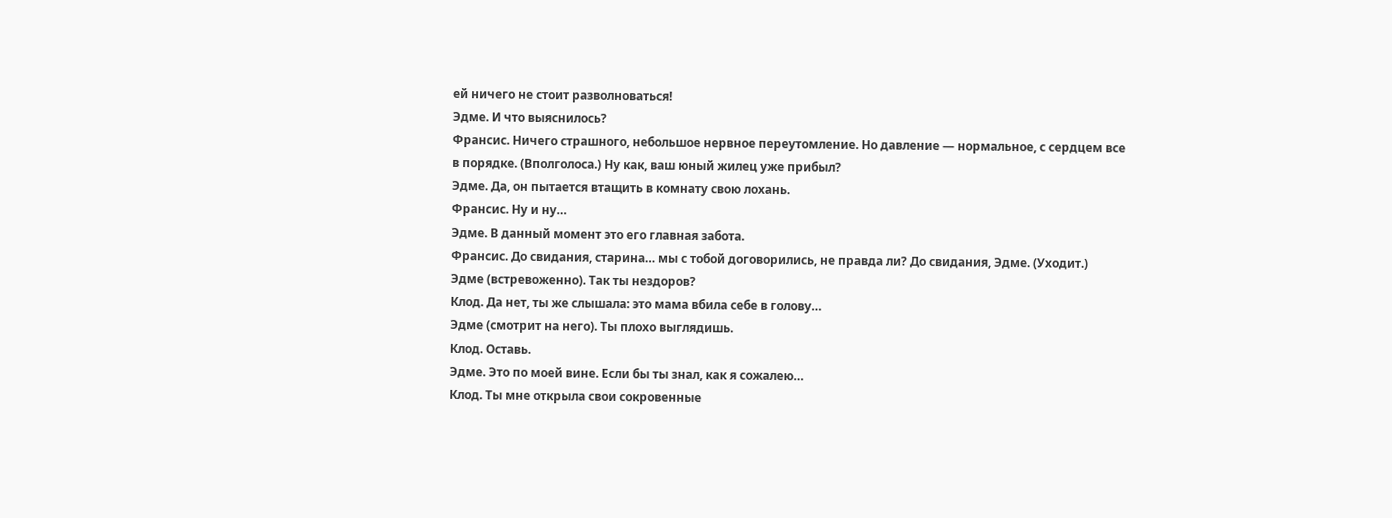ей ничего не стоит разволноваться!
Эдме. И что выяснилось?
Франсис. Ничего страшного, небольшое нервное переутомление. Но давление — нормальное, с сердцем все в порядке. (Вполголоса.) Ну как, ваш юный жилец уже прибыл?
Эдме. Да, он пытается втащить в комнату свою лохань.
Франсис. Ну и ну…
Эдме. В данный момент это его главная забота.
Франсис. До свидания, старина… мы с тобой договорились, не правда ли? До свидания, Эдме. (Уходит.)
Эдме (встревоженно). Так ты нездоров?
Клод. Да нет, ты же слышала: это мама вбила себе в голову…
Эдме (смотрит на него). Ты плохо выглядишь.
Клод. Оставь.
Эдме. Это по моей вине. Если бы ты знал, как я сожалею…
Клод. Ты мне открыла свои сокровенные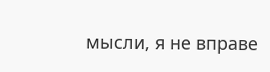мысли, я не вправе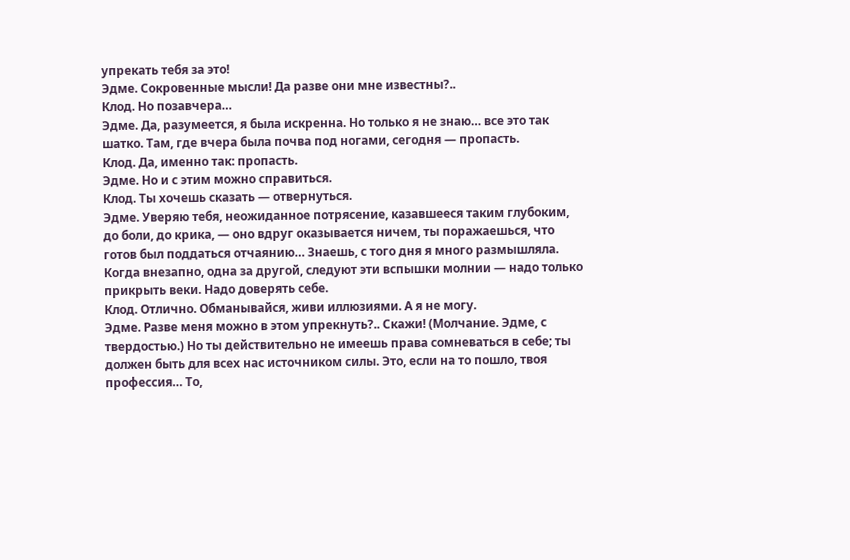упрекать тебя за это!
Эдме. Сокровенные мысли! Да разве они мне известны?..
Клод. Но позавчера…
Эдме. Да, разумеется, я была искренна. Но только я не знаю… все это так шатко. Там, где вчера была почва под ногами, сегодня — пропасть.
Клод. Да, именно так: пропасть.
Эдме. Но и с этим можно справиться.
Клод. Ты хочешь сказать — отвернуться.
Эдме. Уверяю тебя, неожиданное потрясение, казавшееся таким глубоким, до боли, до крика, — оно вдруг оказывается ничем, ты поражаешься, что готов был поддаться отчаянию… Знаешь, с того дня я много размышляла. Когда внезапно, одна за другой, следуют эти вспышки молнии — надо только прикрыть веки. Надо доверять себе.
Клод. Отлично. Обманывайся, живи иллюзиями. А я не могу.
Эдме. Разве меня можно в этом упрекнуть?.. Скажи! (Молчание. Эдме, с твердостью.) Но ты действительно не имеешь права сомневаться в себе; ты должен быть для всех нас источником силы. Это, если на то пошло, твоя профессия… То,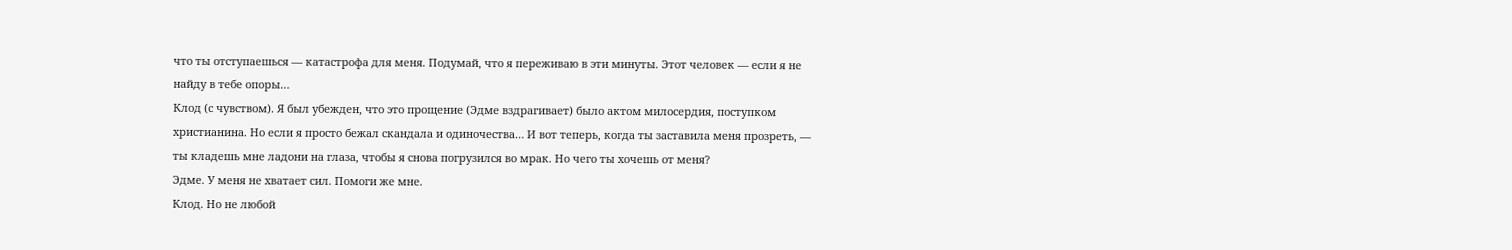что ты отступаешься — катастрофа для меня. Подумай, что я переживаю в эти минуты. Этот человек — если я не найду в тебе опоры…
Клод (с чувством). Я был убежден, что это прощение (Эдме вздрагивает) было актом милосердия, поступком христианина. Но если я просто бежал скандала и одиночества… И вот теперь, когда ты заставила меня прозреть, — ты кладешь мне ладони на глаза, чтобы я снова погрузился во мрак. Но чего ты хочешь от меня?
Эдме. У меня не хватает сил. Помоги же мне.
Клод. Но не любой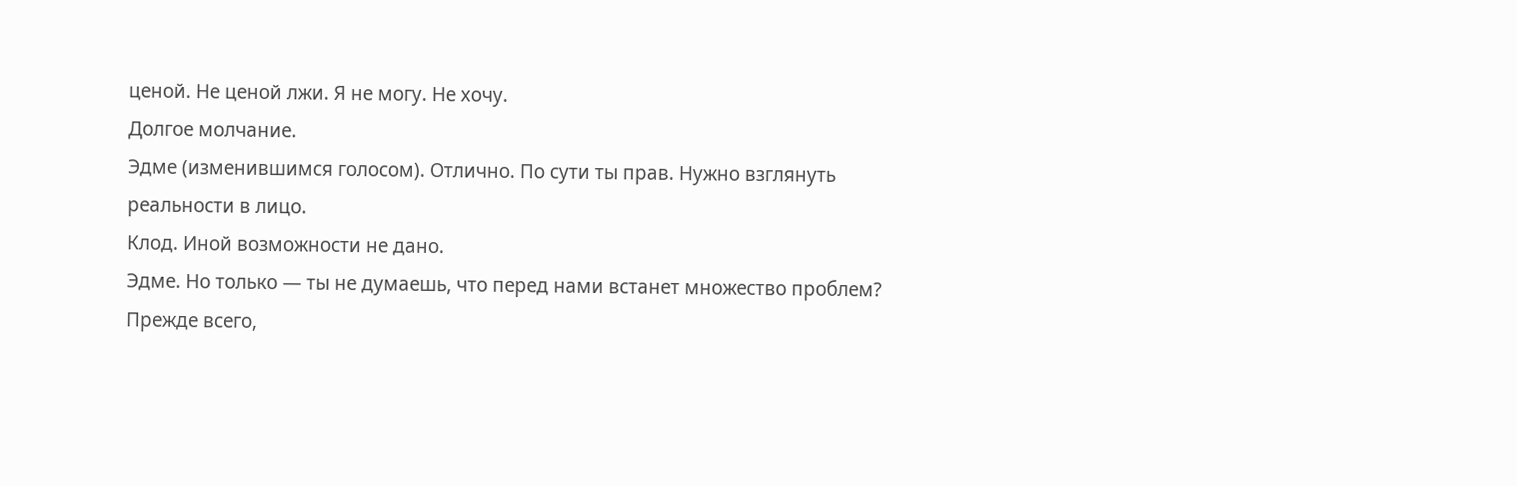ценой. Не ценой лжи. Я не могу. Не хочу.
Долгое молчание.
Эдме (изменившимся голосом). Отлично. По сути ты прав. Нужно взглянуть реальности в лицо.
Клод. Иной возможности не дано.
Эдме. Но только — ты не думаешь, что перед нами встанет множество проблем? Прежде всего,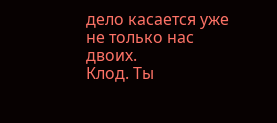дело касается уже не только нас двоих.
Клод. Ты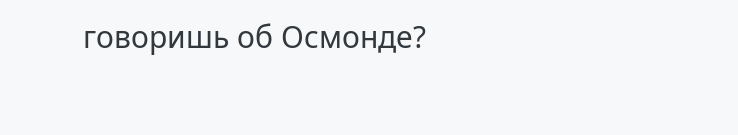говоришь об Осмонде?